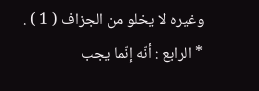وغيره لا يخلو من الجزاف ( 1 ) . * الرابع : أنّه إنّما يجب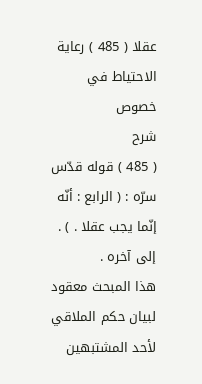عقلا ( 485 ) رعاية الاحتياط في خصوص
شرح
( 485 ) قوله قدّس سرّه : ( الرابع : أنّه إنّما يجب عقلا . ) . إلى آخره .
هذا المبحث معقود لبيان حكم الملاقي لأحد المشتبهين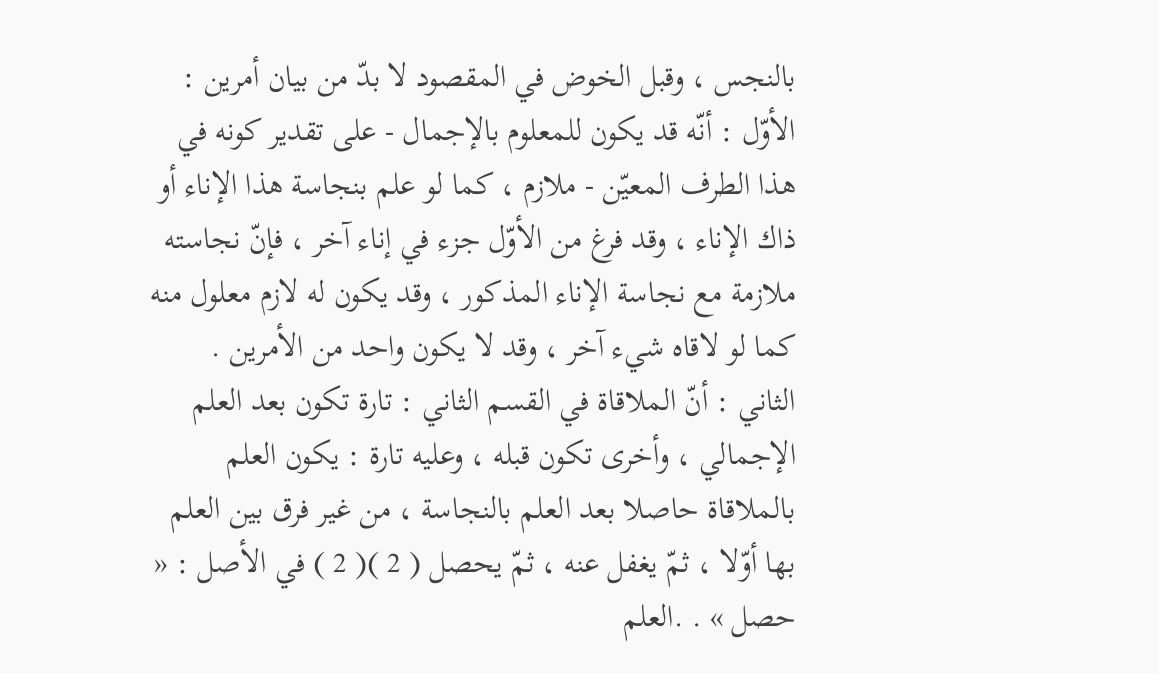بالنجس ، وقبل الخوض في المقصود لا بدّ من بيان أمرين :
الأوّل : أنّه قد يكون للمعلوم بالإجمال - على تقدير كونه في هذا الطرف المعيّن - ملازم ، كما لو علم بنجاسة هذا الإناء أو ذاك الإناء ، وقد فرغ من الأوّل جزء في إناء آخر ، فإنّ نجاسته ملازمة مع نجاسة الإناء المذكور ، وقد يكون له لازم معلول منه كما لو لاقاه شيء آخر ، وقد لا يكون واحد من الأمرين .
الثاني : أنّ الملاقاة في القسم الثاني : تارة تكون بعد العلم الإجمالي ، وأخرى تكون قبله ، وعليه تارة : يكون العلم بالملاقاة حاصلا بعد العلم بالنجاسة ، من غير فرق بين العلم بها أوّلا ، ثمّ يغفل عنه ، ثمّ يحصل ( 2 )( 2 ) في الأصل : « حصل » . .العلم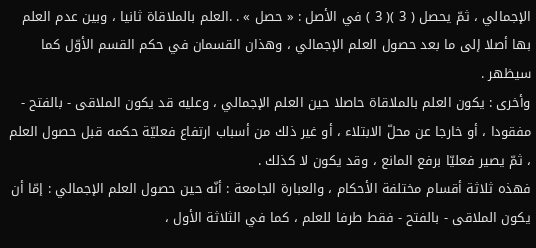الإجمالي ، ثمّ يحصل ( 3 )( 3 ) في الأصل : « حصل » . .العلم بالملاقاة ثانيا ، وبين عدم العلم بها أصلا إلى ما بعد حصول العلم الإجمالي ، وهذان القسمان في حكم القسم الأوّل كما سيظهر .
وأخرى : يكون العلم بالملاقاة حاصلا حين العلم الإجمالي ، وعليه قد يكون الملاقى - بالفتح - مفقودا ، أو خارجا عن محلّ الابتلاء ، أو غير ذلك من أسباب ارتفاع فعليّة حكمه قبل حصول العلم ، ثمّ يصير فعليّا برفع المانع ، وقد يكون لا كذلك .
فهذه ثلاثة أقسام مختلفة الأحكام ، والعبارة الجامعة : أنّه حين حصول العلم الإجمالي : إمّا أن يكون الملاقى - بالفتح - فقط طرفا للعلم ، كما في الثلاثة الأول ،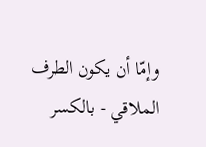وإمّا أن يكون الطرف الملاقي - بالكسر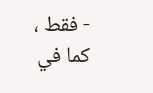- فقط ، كما في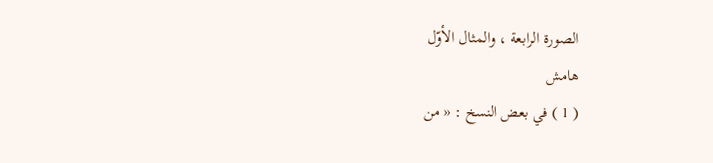الصورة الرابعة ، والمثال الأوّل
هامش
( 1 ) في بعض النسخ : « من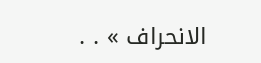الانحراف » . .